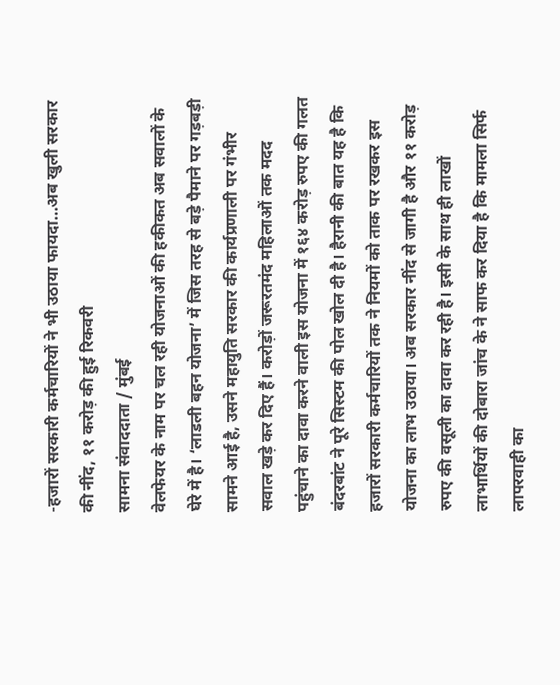-हजारों सरकारी कर्मचारियों ने भी उठाया फायदा…अब खुली सरकार की नींद, ११ करोड़ की हुई रिकवरी
सामना संवाददाता / मुंबई
वेलफेयर के नाम पर चल रही योजनाओं की हकीकत अब सवालों के घेरे में है। ‘लाडली बहन योजना’ में जिस तरह से बड़े पैमाने पर गड़बड़ी सामने आई है, उसने महायुति सरकार की कार्यप्रणाली पर गंभीर सवाल खड़े कर दिए हैं। करोड़ों जरूरतमंद महिलाओं तक मदद पहुंचाने का दावा करने वाली इस योजना में १६४ करोड़ रुपए की गलत बंदरबांट ने पूरे सिस्टम की पोल खोल दी है। हैरानी की बात यह है कि हजारों सरकारी कर्मचारियों तक ने नियमों को ताक पर रखकर इस योजना का लाभ उठाया। अब सरकार नींद से जागी है और ११ करोड़ रुपए की वसूली का दावा कर रही है। इसी के साथ ही लाखों लाभार्थियों की दोबारा जांच के ने साफ कर दिया है कि मामला सिर्फ लापरवाही का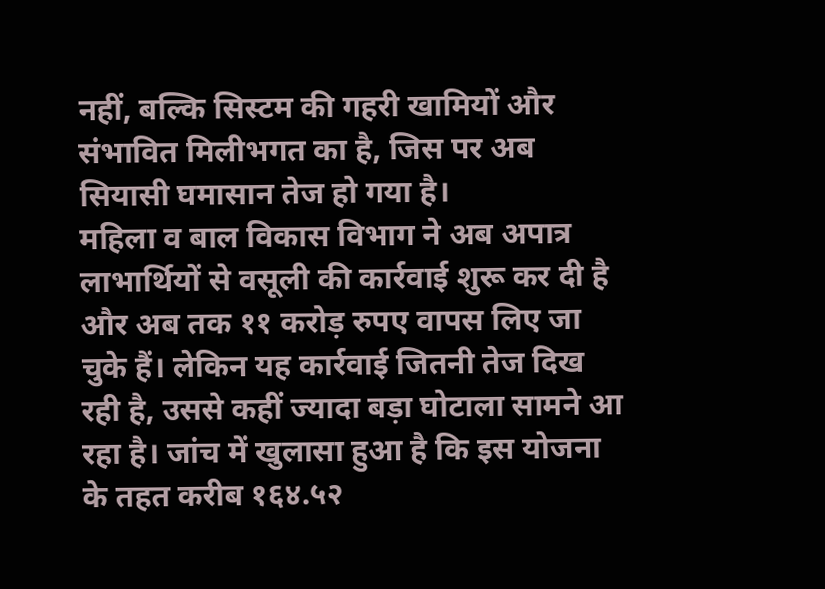नहीं, बल्कि सिस्टम की गहरी खामियों और संभावित मिलीभगत का है, जिस पर अब सियासी घमासान तेज हो गया है।
महिला व बाल विकास विभाग ने अब अपात्र लाभार्थियों से वसूली की कार्रवाई शुरू कर दी है और अब तक ११ करोड़ रुपए वापस लिए जा चुके हैं। लेकिन यह कार्रवाई जितनी तेज दिख रही है, उससे कहीं ज्यादा बड़ा घोटाला सामने आ रहा है। जांच में खुलासा हुआ है कि इस योजना के तहत करीब १६४.५२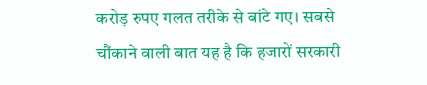करोड़ रुपए गलत तरीके से बांटे गए। सबसे चौंकाने वाली बात यह है कि हजारों सरकारी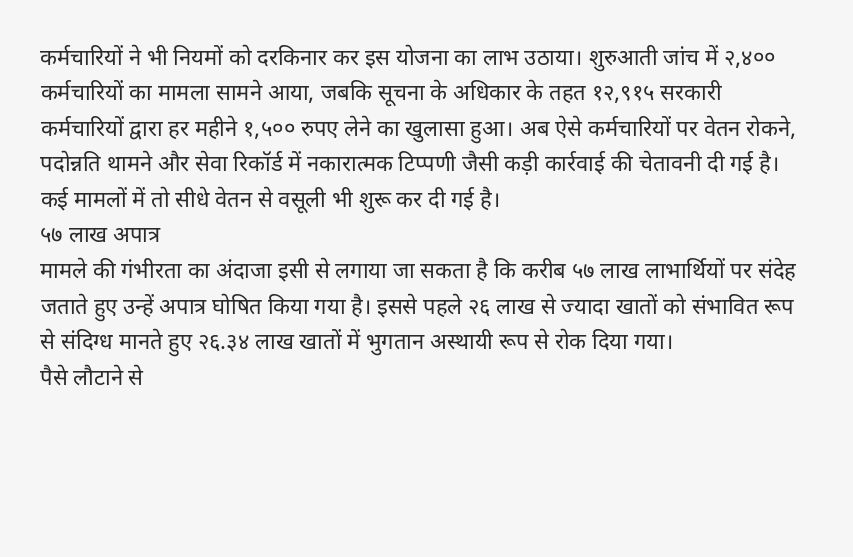कर्मचारियों ने भी नियमों को दरकिनार कर इस योजना का लाभ उठाया। शुरुआती जांच में २,४०० कर्मचारियों का मामला सामने आया, जबकि सूचना के अधिकार के तहत १२,९१५ सरकारी कर्मचारियों द्वारा हर महीने १,५०० रुपए लेने का खुलासा हुआ। अब ऐसे कर्मचारियों पर वेतन रोकने, पदोन्नति थामने और सेवा रिकॉर्ड में नकारात्मक टिप्पणी जैसी कड़ी कार्रवाई की चेतावनी दी गई है। कई मामलों में तो सीधे वेतन से वसूली भी शुरू कर दी गई है।
५७ लाख अपात्र
मामले की गंभीरता का अंदाजा इसी से लगाया जा सकता है कि करीब ५७ लाख लाभार्थियों पर संदेह जताते हुए उन्हें अपात्र घोषित किया गया है। इससे पहले २६ लाख से ज्यादा खातों को संभावित रूप से संदिग्ध मानते हुए २६.३४ लाख खातों में भुगतान अस्थायी रूप से रोक दिया गया।
पैसे लौटाने से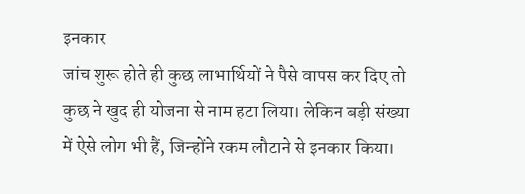इनकार
जांच शुरू होते ही कुछ लाभार्थियों ने पैसे वापस कर दिए तो कुछ ने खुद ही योजना से नाम हटा लिया। लेकिन बड़ी संख्या में ऐसे लोग भी हैं, जिन्होंने रकम लौटाने से इनकार किया।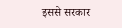इससे सरकार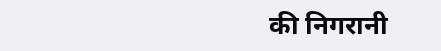की निगरानी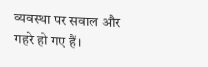व्यवस्था पर सवाल और गहरे हो गए हैं।